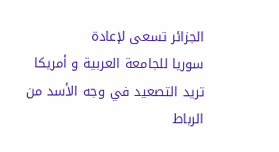الجزائر تسعى لإعادة
سوريا للجامعة العربية و أمريكا تريد التصعيد في وجه الأسد من الرباط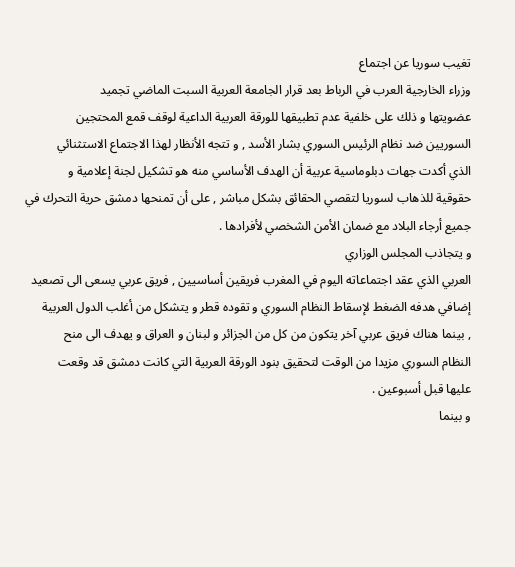تغيب سوريا عن اجتماع
وزراء الخارجية العرب في الرباط بعد قرار الجامعة العربية السبت الماضي تجميد
عضويتها و ذلك على خلفية عدم تطبيقها للورقة العربية الداعية لوقف قمع المحتجين
السوريين ضد نظام الرئيس السوري بشار الأسد , و تتجه الأنظار لهذا الاجتماع الاستثنائي
الذي أكدت جهات دبلوماسية عربية أن الهدف الأساسي منه هو تشكيل لجنة إعلامية و
حقوقية للذهاب لسوريا لتقصي الحقائق بشكل مباشر , على أن تمنحها دمشق حرية التحرك في
جميع أرجاء البلاد مع ضمان الأمن الشخصي لأفرادها .
و يتجاذب المجلس الوزاري
العربي الذي عقد اجتماعاته اليوم في المغرب فريقين أساسيين , فريق عربي يسعى الى تصعيد
إضافي هدفه الضغط لإسقاط النظام السوري و تقوده قطر و يتشكل من أغلب الدول العربية
, بينما هناك فريق عربي آخر يتكون من كل من الجزائر و لبنان و العراق و يهدف الى منح
النظام السوري مزيدا من الوقت لتحقيق بنود الورقة العربية التي كانت دمشق قد وقعت
عليها قبل أسبوعين .
و بينما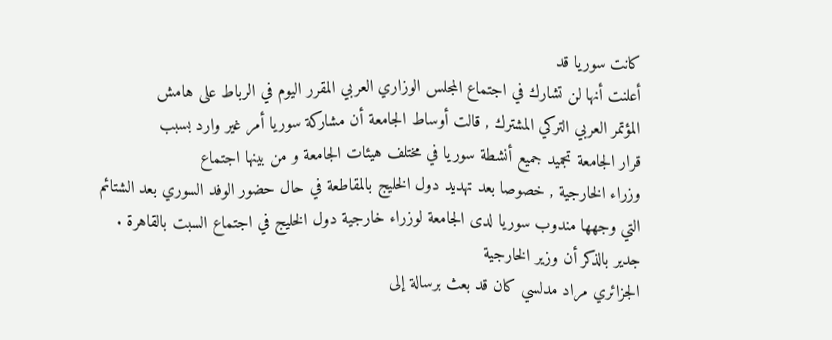كانت سوريا قد
أعلنت أنها لن تشارك في اجتماع المجلس الوزاري العربي المقرر اليوم في الرباط على هامش
المؤتمر العربي التركي المشترك , قالت أوساط الجامعة أن مشاركة سوريا أمر غير وارد بسبب
قرار الجامعة تجميد جميع أنشطة سوريا في مختلف هيئات الجامعة و من بينها اجتماع
وزراء الخارجية , خصوصا بعد تهديد دول الخليج بالمقاطعة في حال حضور الوفد السوري بعد الشتائم التي وجهها مندوب سوريا لدى الجامعة لوزراء خارجية دول الخليج في اجتماع السبت بالقاهرة .
جدير بالذكر أن وزير الخارجية
الجزائري مراد مدلسي كان قد بعث برسالة إلى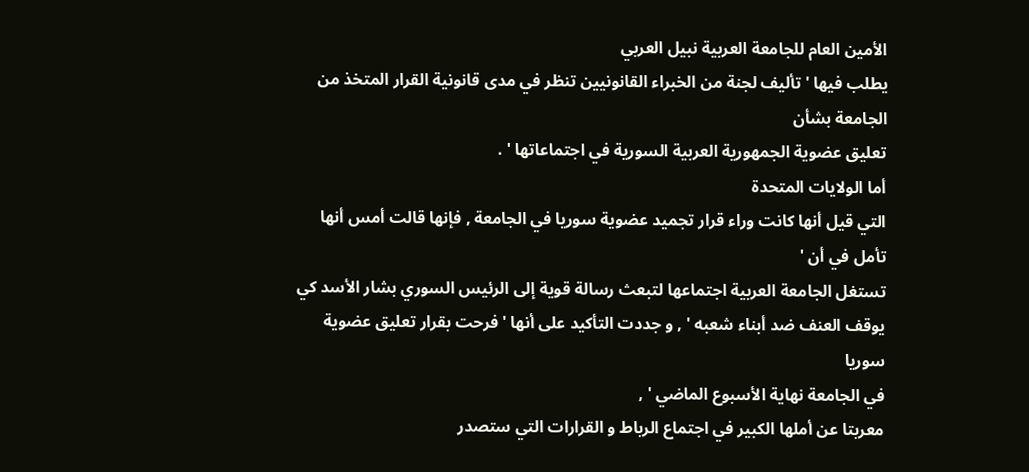الأمين العام للجامعة العربية نبيل العربي
يطلب فيها ' تأليف لجنة من الخبراء القانونيين تنظر في مدى قانونية القرار المتخذ من الجامعة بشأن
تعليق عضوية الجمهورية العربية السورية في اجتماعاتها ' .
أما الولايات المتحدة
التي قيل أنها كانت وراء قرار تجميد عضوية سوريا في الجامعة , فإنها قالت أمس أنها تأمل في أن '
تستغل الجامعة العربية اجتماعها لتبعث رسالة قوية إلى الرئيس السوري بشار الأسد كي
يوقف العنف ضد أبناء شعبه ' , و جددت التأكيد على أنها ' فرحت بقرار تعليق عضوية سوريا
في الجامعة نهاية الأسبوع الماضي ' ,
معربتا عن أملها الكبير في اجتماع الرباط و القرارات التي ستصدر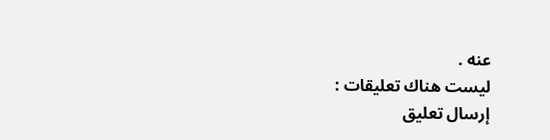عنه .
ليست هناك تعليقات :
إرسال تعليق